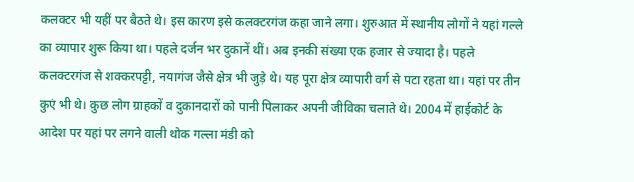कलक्टर भी यहीं पर बैठते थे। इस कारण इसे कलक्टरगंज कहा जाने लगा। शुरुआत में स्थानीय लोगों ने यहां गल्ले का व्यापार शुरू किया था। पहले दर्जन भर दुकानें थीं। अब इनकी संख्या एक हजार से ज्यादा है। पहले कलक्टरगंज से शक्करपट्टी, नयागंज जैसे क्षेत्र भी जुड़े थे। यह पूरा क्षेत्र व्यापारी वर्ग से पटा रहता था। यहां पर तीन कुएं भी थे। कुछ लोग ग्राहकों व दुकानदारों को पानी पिलाकर अपनी जीविका चलाते थे। 2004 में हाईकोर्ट के आदेश पर यहां पर लगने वाली थोक गल्ला मंडी को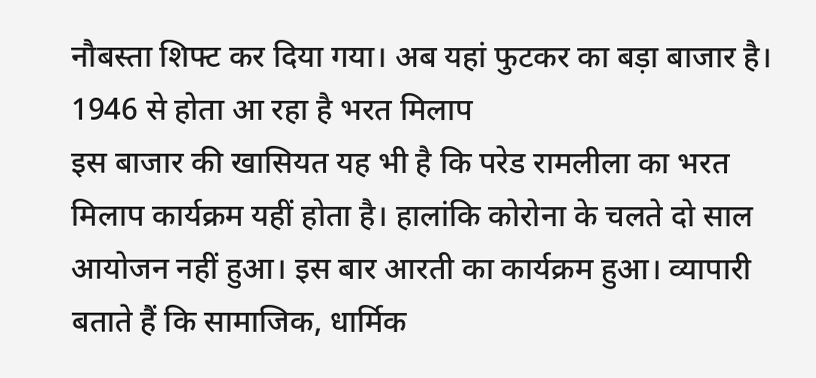नौबस्ता शिफ्ट कर दिया गया। अब यहां फुटकर का बड़ा बाजार है।
1946 से होता आ रहा है भरत मिलाप
इस बाजार की खासियत यह भी है कि परेड रामलीला का भरत मिलाप कार्यक्रम यहीं होता है। हालांकि कोरोना के चलते दो साल आयोजन नहीं हुआ। इस बार आरती का कार्यक्रम हुआ। व्यापारी बताते हैं कि सामाजिक, धार्मिक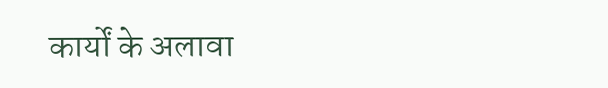कार्यों के अलावा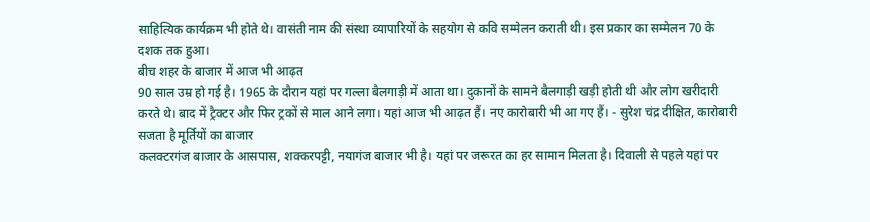साहित्यिक कार्यक्रम भी होते थे। वासंती नाम की संस्था व्यापारियों के सहयोग से कवि सम्मेलन कराती थी। इस प्रकार का सम्मेलन 70 के दशक तक हुआ।
बीच शहर के बाजार में आज भी आढ़त
90 साल उम्र हो गई है। 1965 के दौरान यहां पर गल्ला बैलगाड़ी में आता था। दुकानों के सामने बैलगाड़ी खड़ी होती थी और लोग खरीदारी करते थे। बाद में ट्रैक्टर और फिर ट्रकों से माल आने लगा। यहां आज भी आढ़त हैं। नए कारोबारी भी आ गए हैं। - सुरेश चंद्र दीक्षित, कारोबारी
सजता है मूर्तियों का बाजार
कलक्टरगंज बाजार के आसपास, शक्करपट्टी, नयागंज बाजार भी है। यहां पर जरूरत का हर सामान मिलता है। दिवाली से पहले यहां पर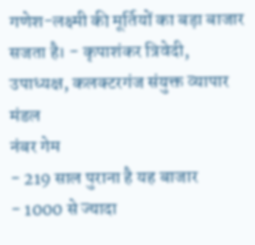गणेश-लक्ष्मी की मूर्तियों का बड़ा बाजार सजता है। - कृपाशंकर त्रिवेदी, उपाध्यक्ष, कलक्टरगंज संयुक्त व्यापार मंडल
नंबर गेम
- 219 साल पुराना है यह बाजार
- 1000 से ज्यादा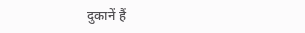दुकानें हैं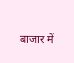बाजार में